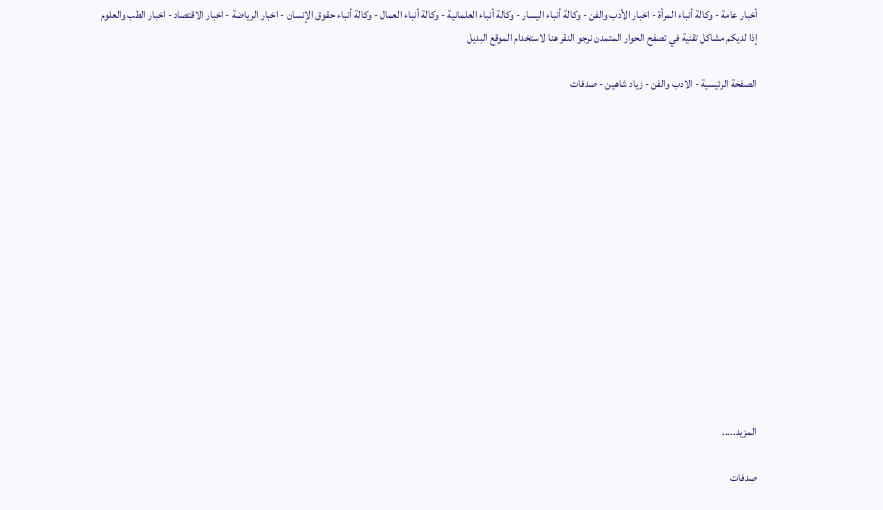أخبار عامة - وكالة أنباء المرأة - اخبار الأدب والفن - وكالة أنباء اليسار - وكالة أنباء العلمانية - وكالة أنباء العمال - وكالة أنباء حقوق الإنسان - اخبار الرياضة - اخبار الاقتصاد - اخبار الطب والعلوم
إذا لديكم مشاكل تقنية في تصفح الحوار المتمدن نرجو النقر هنا لاستخدام الموقع البديل

الصفحة الرئيسية - الادب والفن - زياد شاهين - صدفات














المزيد.....

صدفات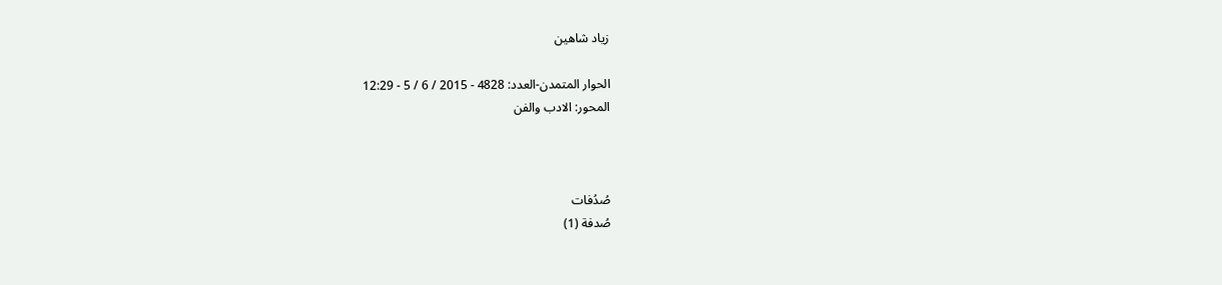زياد شاهين

الحوار المتمدن-العدد: 4828 - 2015 / 6 / 5 - 12:29
المحور: الادب والفن



صُدُفات
صُدفة (1)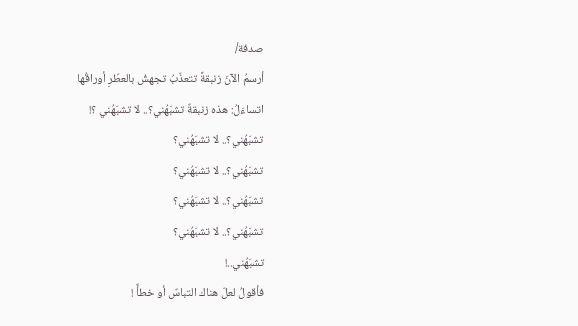صدفة/
أرسمُ الآنَ زنبقةً تتعذّبُ تجهشُ بالعطّرِ أوراقُها
اتساءَلُ: هذه زنبقةٌ تشبَهُني؟.. لا تشبَهُني ؟!
تشبَهُني؟.. لا تشبَهُني؟
تشبَهُني؟.. لا تشبَهُني؟
تشبَهُني؟.. لا تشبَهُني؟
تشبَهُني؟.. لا تشبَهُني؟
تشبَهُني..!
فأقولُ لعلّ هناك التباسٌ أو خطأٌ !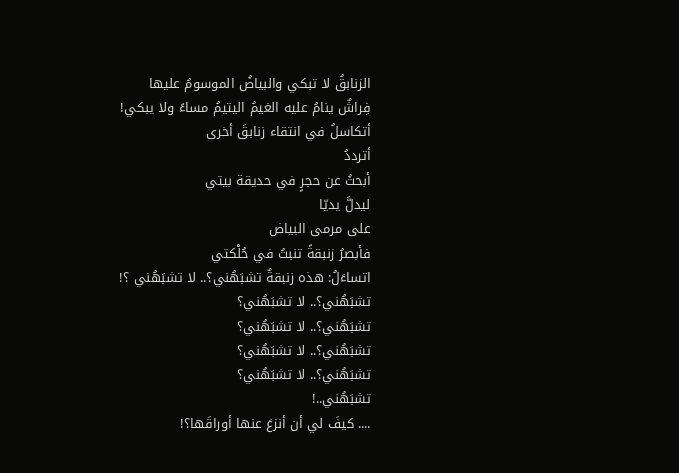الزنابقُ لا تبكي والبياضُ الموسومُ عليها
فِراشٌ ينامُ عليه الغيمُ اليتيمُ مساءً ولا يبكي!
أتكاسلُ في انتقاء زنابقَ أخرى
أترددُ
أبحثُ عن حجرٍ في حديقة بيتي
ليدلَّ يديّا
على مرمى البياض
فأبصرُ زنبقةً تنبتُ في حُلْكتي
اتساءَلُ: هذه زنبقةٌ تشبَهُني؟.. لا تشبَهُني ؟!
تشبَهُني؟.. لا تشبَهُني؟
تشبَهُني؟.. لا تشبَهُني؟
تشبَهُني؟.. لا تشبَهُني؟
تشبَهُني؟.. لا تشبَهُني؟
تشبَهُني..!
.... كيفَ لي أن أنزعَ عنها أوراقَها؟!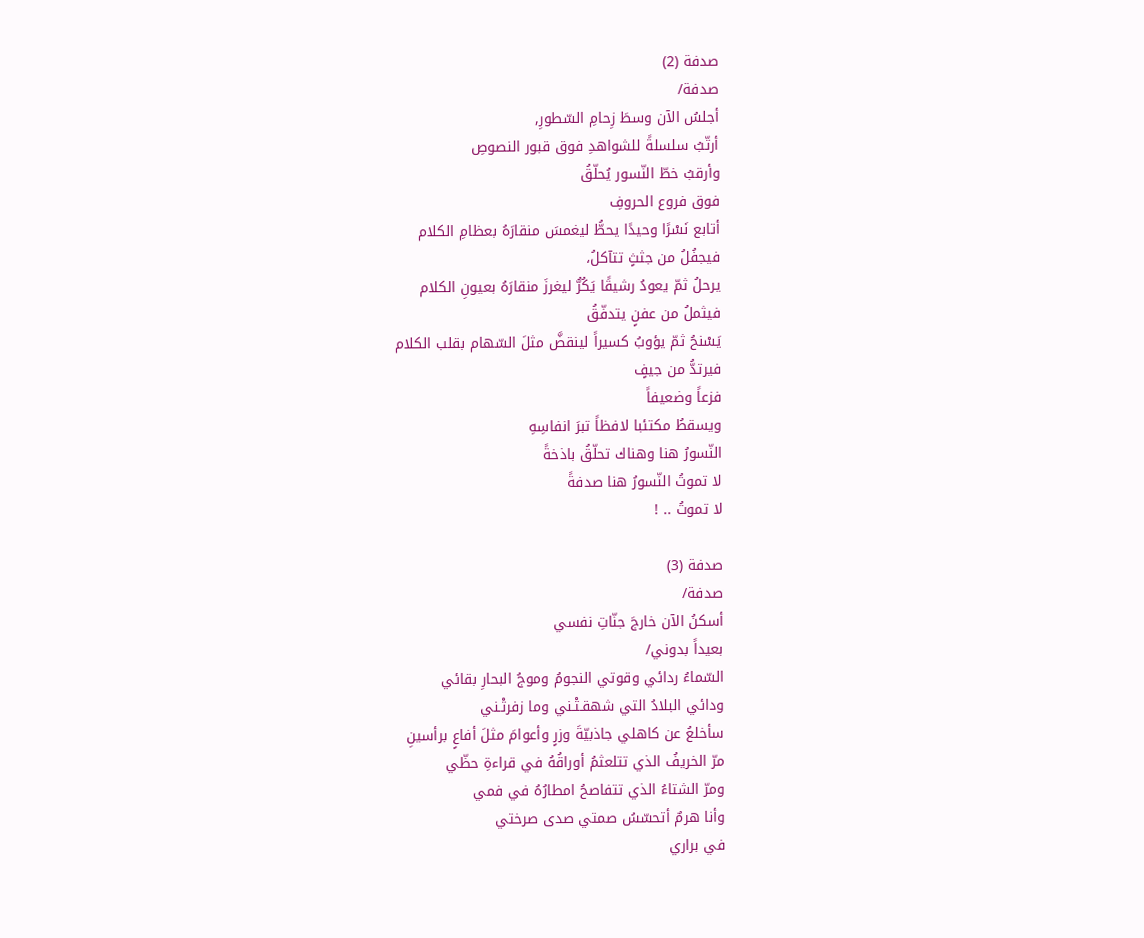صدفة (2)
صدفة/
أجلسُ الآن وسطَ زِحامِ السّطورِ,
أرتّبُ سلسلةً للشواهدِ فوق قبور النصوصِ
وأرقبُ خطّ النّسور يُحلّقُ
فوق فروع الحروفِ
أتابع نَسْرًا وحيدًا يحطُّ ليغمسَ منقارَهُ بعظامِ الكلام
فيجفُلُ من جثثٍ تتآكلُ،
يرحلُ ثمّ يعودُ رشيقًا يَكُرُّ ليغرزَ منقارَهُ بعيونِ الكلام
فيثملُ من عفنٍ يتدفّقُ
يَسْنحُ ثمّ يؤوبُ كسيراً لينقضَّ مثلَ السّهام بقلب الكلام
فيرتدُّ من جيفٍ
فزعاً وضعيفاً
ويسقطُ مكتئبا لافظاً تبرَ انفاسِهِ
النّسورُ هنا وهناك تحلّقُ باذخةً
لا تموتُ النّسورُ هنا صدفةً
لا تموتُ .. !

صدفة (3)
صدفة/
أسكنُ الآن خارجَ جنّاتِ نفسي
بعيداً بدوني/
السّماءُ ردائي وقوتي النجومُ وموجُ البحارِ بقائي
ودائي البلادُ التي شهقـتْـني وما زفرتْـني
سأخلعُ عن كاهلي جاذبيّةَ وزرٍ وأعوامَ مثلَ أفاعٍ برأسينِ
مرّ الخريفُ الذي تتلعثمُ أوراقُهُ في قراءةِ حظّي
ومرّ الشتاءُ الذي تتفاصحُ امطارُهُ في فمي
وأنا هرمٌ أتحسّسُ صمتي صدى صرختي
في براري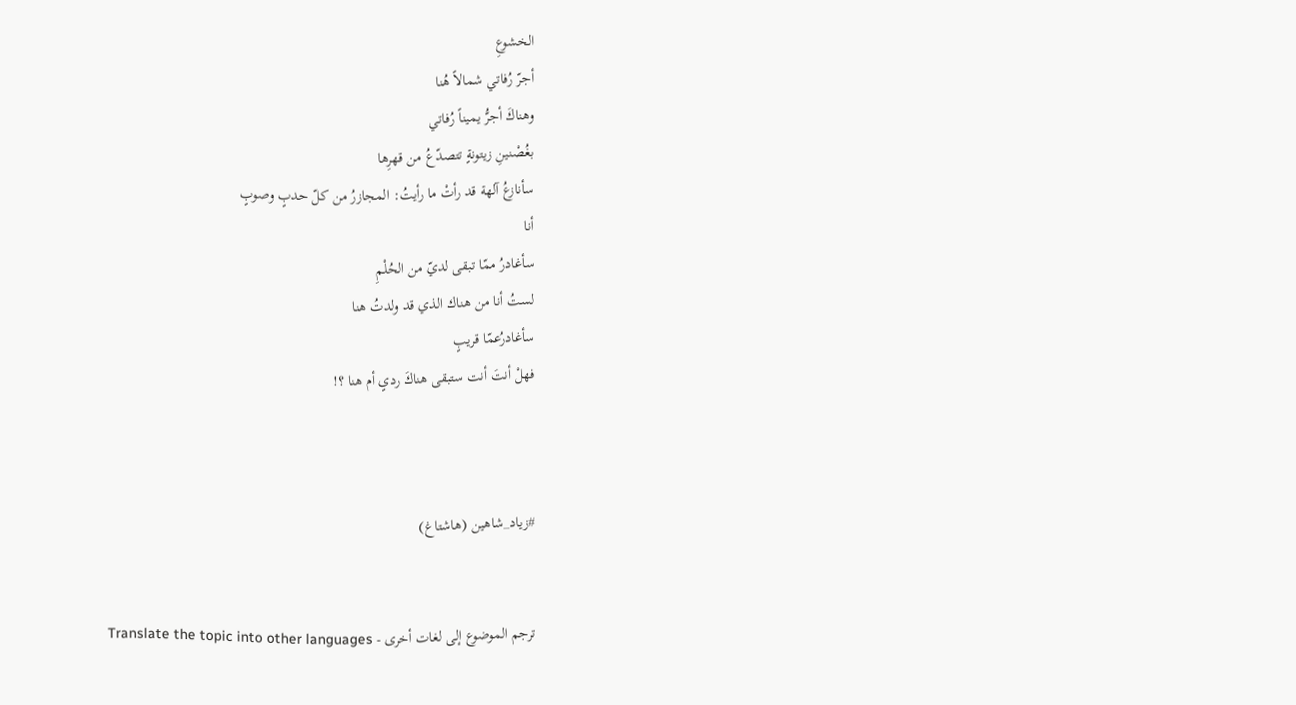الخشوعِ
أجرّ رُفاتي شمالاً هُنا
وهناكَ أجرُّ يميناً رُفاتي
بغُصْنينِ زيتونةٍ تتصدّعُ من قهرِها
سأنازعُ آلهة قد رأتْ ما رأيتُ: المجازرُ من كلّ حدبٍ وصوبٍ
أنا
سأغادرُ ممّا تبقى لديّ من الحُلْمِ
لستُ أنا من هناك الذي قد ولدتُ هنا
سأغادرُعمّا قريبٍ
فهلْ أنتَ أنت ستبقى هناكَ ردىٍ أم هنا ؟!



#زياد_شاهين (هاشتاغ)


ترجم الموضوع إلى لغات أخرى - Translate the topic into other languages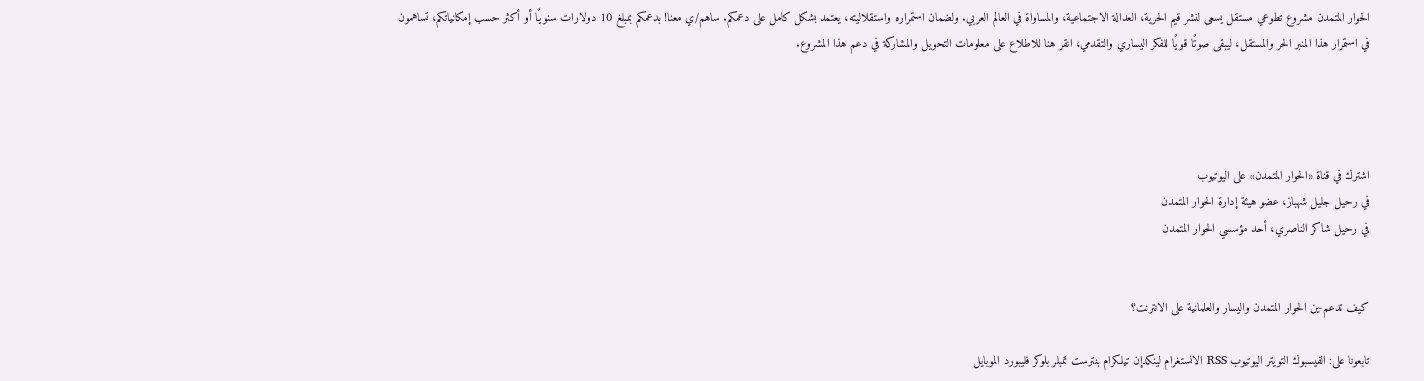الحوار المتمدن مشروع تطوعي مستقل يسعى لنشر قيم الحرية، العدالة الاجتماعية، والمساواة في العالم العربي. ولضمان استمراره واستقلاليته، يعتمد بشكل كامل على دعمكم. ساهم/ي معنا! بدعمكم بمبلغ 10 دولارات سنويًا أو أكثر حسب إمكانياتكم، تساهمون في استمرار هذا المنبر الحر والمستقل، ليبقى صوتًا قويًا للفكر اليساري والتقدمي، انقر هنا للاطلاع على معلومات التحويل والمشاركة في دعم هذا المشروع.




اشترك في قناة «الحوار المتمدن» على اليوتيوب
في رحيل جليل شهباز، عضو هيئة إدارة الحوار المتمدن
في رحيل شاكر الناصري، أحد مؤسسي الحوار المتمدن


كيف تدعم-ين الحوار المتمدن واليسار والعلمانية على الانترنت؟

تابعونا على: الفيسبوك التويتر اليوتيوب RSS الانستغرام لينكدإن تيلكرام بنترست تمبلر بلوكر فليبورد الموبايل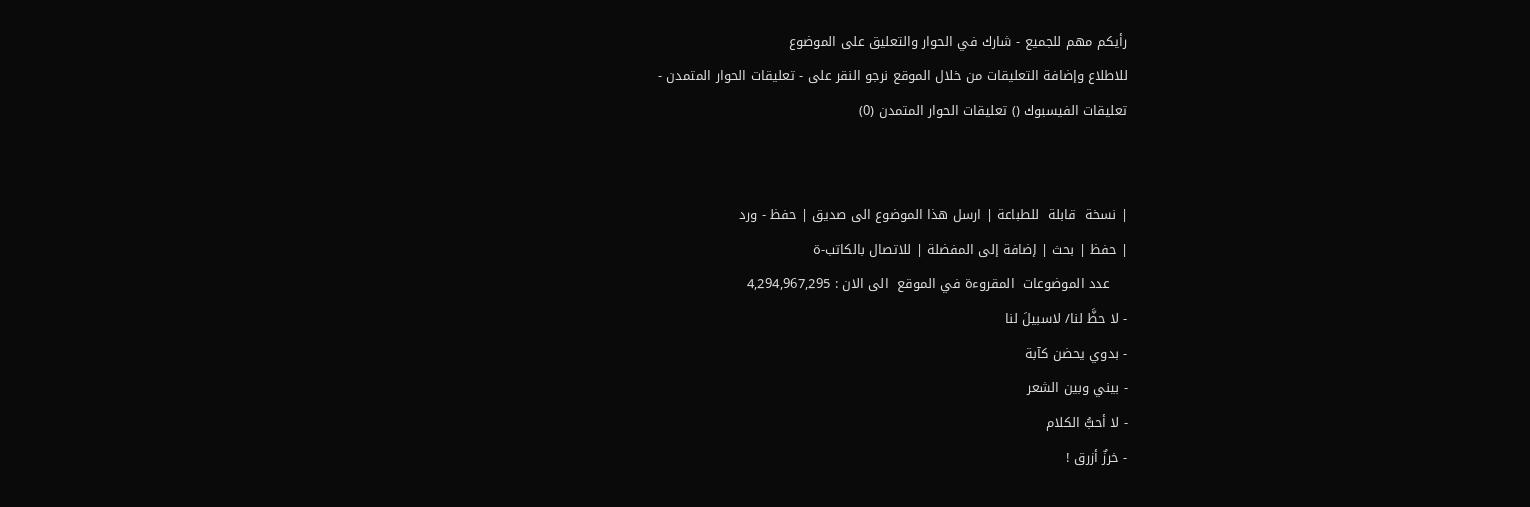رأيكم مهم للجميع - شارك في الحوار والتعليق على الموضوع
للاطلاع وإضافة التعليقات من خلال الموقع نرجو النقر على - تعليقات الحوار المتمدن -
تعليقات الفيسبوك () تعليقات الحوار المتمدن (0)


| نسخة  قابلة  للطباعة | ارسل هذا الموضوع الى صديق | حفظ - ورد
| حفظ | بحث | إضافة إلى المفضلة | للاتصال بالكاتب-ة
    عدد الموضوعات  المقروءة في الموقع  الى الان : 4,294,967,295
- لا حظَّ لنا/ لاسبيلَ لنا
- بدوي يحضن كآبة
- بيني وبين الشعر
- لا أحبُّ الكلام
- خرزٌ أزرق !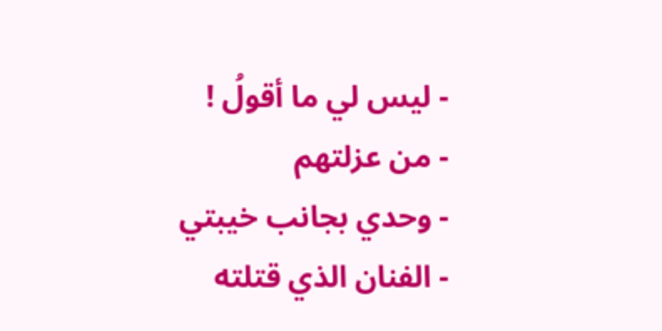- ليس لي ما أقولُ !
- من عزلتهم
- وحدي بجانب خيبتي
- الفنان الذي قتلته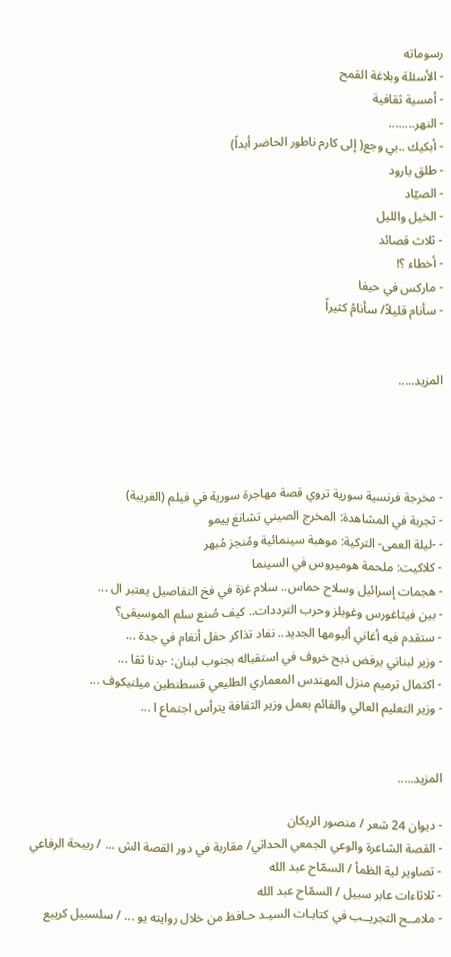رسوماته
- الأسئلة وبلاغة القمح
- أمسية ثقافية
- النهر........
- أبكيك ..بي وجع( إلى كارم ناطور الحاضر أبداً)
- طلق بارود
- الصيّاد
- الخيل والليل
- ثلاث قصائد
- أخطاء ؟!
- ماركس في حيفا
- سأنام قليلاً/ سأنامُ كثيراً


المزيد.....




- مخرجة فرنسية سورية تروي قصة مهاجرة سورية في فيلم (الغريبة)
- تجربة في المشاهدة: المخرج الصيني تشانغ ييمو
- -ليلة العمى- التركية: موهبة سينمائية ومُنجز مُبهر
- كلاكيت: ملحمة هوميروس في السينما
- هجمات إسرائيل وسلاح حماس.. سلام غزة في فخ التفاصيل يعتبر ال ...
- بين فيثاغورس وغوبلز وحرب الترددات.. كيف صُنع سلم الموسيقى؟
- ستقدم فيه أغاني ألبومها الجديد.. نفاد تذاكر حفل أنغام في جدة ...
- وزير لبناني يرفض ذبح خروف في استقباله بجنوب لبنان: -بدنا ثقا ...
- اكتمال ترميم منزل المهندس المعماري الطليعي قسطنطين ميلنيكوف ...
- وزير التعليم العالي والقائم بعمل وزير الثقافة يترأس اجتماع ا ...


المزيد.....

- ديوان 24 شعر / منصور الريكان
- القصة الشاعرة والوعي الجمعي الحداثي/ مقاربة في دور القصة الش ... / ربيحة الرفاعي
- تصاوير لية الظمأ / السمّاح عبد الله
- ثلاثاءات عابر سبيل / السمّاح عبد الله
- ملامــح التجريــب في كتابـات السيـد حـافظ من خلال روايته يو ... / سلسبيل كريبع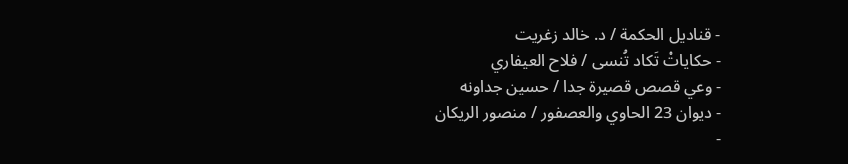- قناديل الحكمة / د. خالد زغريت
- حكاياتْ تَكاد تُنسى / فلاح العيفاري
- وعي قصص قصيرة جدا / حسين جداونه
- ديوان 23 الحاوي والعصفور / منصور الريكان
-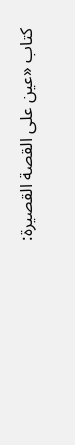كتاب «عين على القصة القصيرة: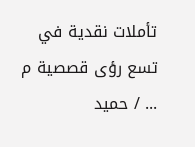تأملات نقدية في تسع رؤى قصصية م ... / حميد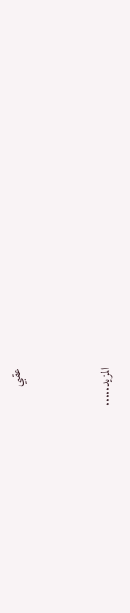عقبي


المزيد.....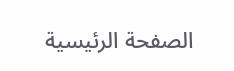الصفحة الرئيسية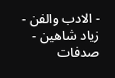- الادب والفن - زياد شاهين - صدفات